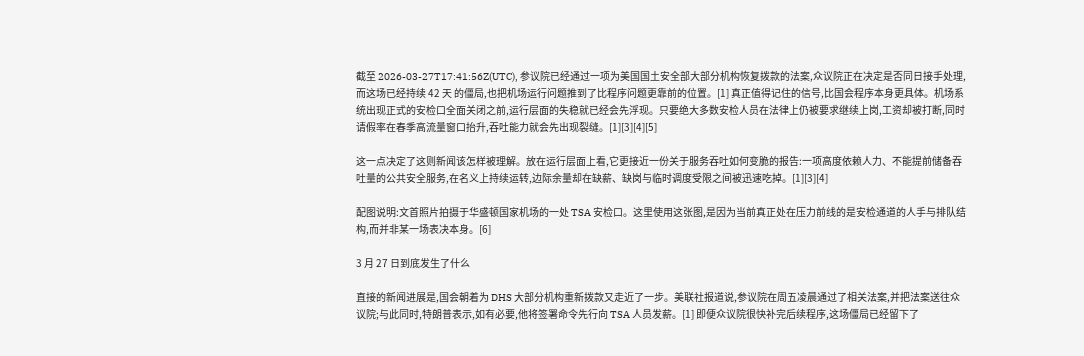截至 2026-03-27T17:41:56Z(UTC), 参议院已经通过一项为美国国土安全部大部分机构恢复拨款的法案,众议院正在决定是否同日接手处理,而这场已经持续 42 天 的僵局,也把机场运行问题推到了比程序问题更靠前的位置。[1] 真正值得记住的信号,比国会程序本身更具体。机场系统出现正式的安检口全面关闭之前,运行层面的失稳就已经会先浮现。只要绝大多数安检人员在法律上仍被要求继续上岗,工资却被打断,同时请假率在春季高流量窗口抬升,吞吐能力就会先出现裂缝。[1][3][4][5]

这一点决定了这则新闻该怎样被理解。放在运行层面上看,它更接近一份关于服务吞吐如何变脆的报告:一项高度依赖人力、不能提前储备吞吐量的公共安全服务,在名义上持续运转,边际余量却在缺薪、缺岗与临时调度受限之间被迅速吃掉。[1][3][4]

配图说明:文首照片拍摄于华盛顿国家机场的一处 TSA 安检口。这里使用这张图,是因为当前真正处在压力前线的是安检通道的人手与排队结构,而并非某一场表决本身。[6]

3 月 27 日到底发生了什么

直接的新闻进展是,国会朝着为 DHS 大部分机构重新拨款又走近了一步。美联社报道说,参议院在周五凌晨通过了相关法案,并把法案送往众议院;与此同时,特朗普表示,如有必要,他将签署命令先行向 TSA 人员发薪。[1] 即便众议院很快补完后续程序,这场僵局已经留下了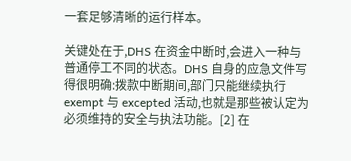一套足够清晰的运行样本。

关键处在于,DHS 在资金中断时,会进入一种与普通停工不同的状态。DHS 自身的应急文件写得很明确:拨款中断期间,部门只能继续执行 exempt 与 excepted 活动,也就是那些被认定为必须维持的安全与执法功能。[2] 在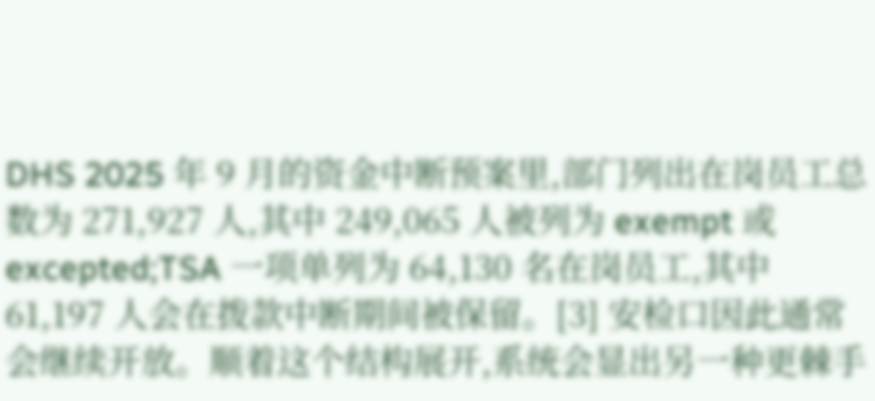DHS 2025 年 9 月的资金中断预案里,部门列出在岗员工总数为 271,927 人,其中 249,065 人被列为 exempt 或 excepted;TSA 一项单列为 64,130 名在岗员工,其中 61,197 人会在拨款中断期间被保留。[3] 安检口因此通常会继续开放。顺着这个结构展开,系统会显出另一种更棘手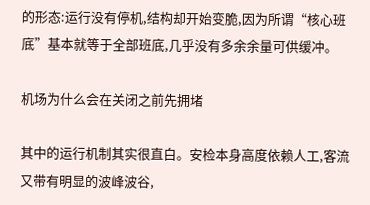的形态:运行没有停机,结构却开始变脆,因为所谓“核心班底”基本就等于全部班底,几乎没有多余余量可供缓冲。

机场为什么会在关闭之前先拥堵

其中的运行机制其实很直白。安检本身高度依赖人工,客流又带有明显的波峰波谷,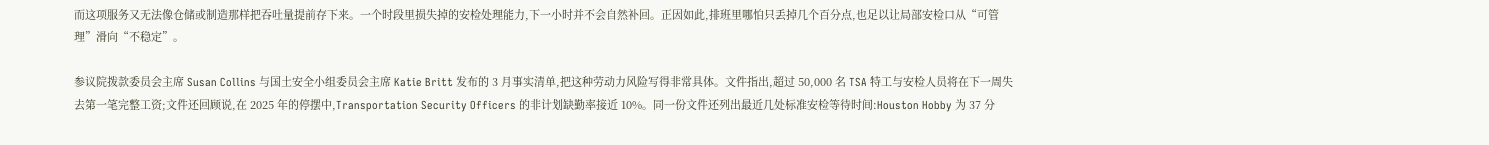而这项服务又无法像仓储或制造那样把吞吐量提前存下来。一个时段里损失掉的安检处理能力,下一小时并不会自然补回。正因如此,排班里哪怕只丢掉几个百分点,也足以让局部安检口从“可管理”滑向“不稳定”。

参议院拨款委员会主席 Susan Collins 与国土安全小组委员会主席 Katie Britt 发布的 3 月事实清单,把这种劳动力风险写得非常具体。文件指出,超过 50,000 名 TSA 特工与安检人员将在下一周失去第一笔完整工资;文件还回顾说,在 2025 年的停摆中,Transportation Security Officers 的非计划缺勤率接近 10%。同一份文件还列出最近几处标准安检等待时间:Houston Hobby 为 37 分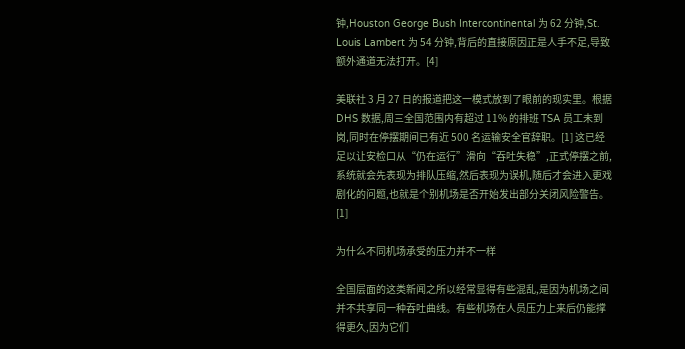钟,Houston George Bush Intercontinental 为 62 分钟,St. Louis Lambert 为 54 分钟,背后的直接原因正是人手不足,导致额外通道无法打开。[4]

美联社 3 月 27 日的报道把这一模式放到了眼前的现实里。根据 DHS 数据,周三全国范围内有超过 11% 的排班 TSA 员工未到岗,同时在停摆期间已有近 500 名运输安全官辞职。[1] 这已经足以让安检口从“仍在运行”滑向“吞吐失稳”,正式停摆之前,系统就会先表现为排队压缩,然后表现为误机,随后才会进入更戏剧化的问题,也就是个别机场是否开始发出部分关闭风险警告。[1]

为什么不同机场承受的压力并不一样

全国层面的这类新闻之所以经常显得有些混乱,是因为机场之间并不共享同一种吞吐曲线。有些机场在人员压力上来后仍能撑得更久,因为它们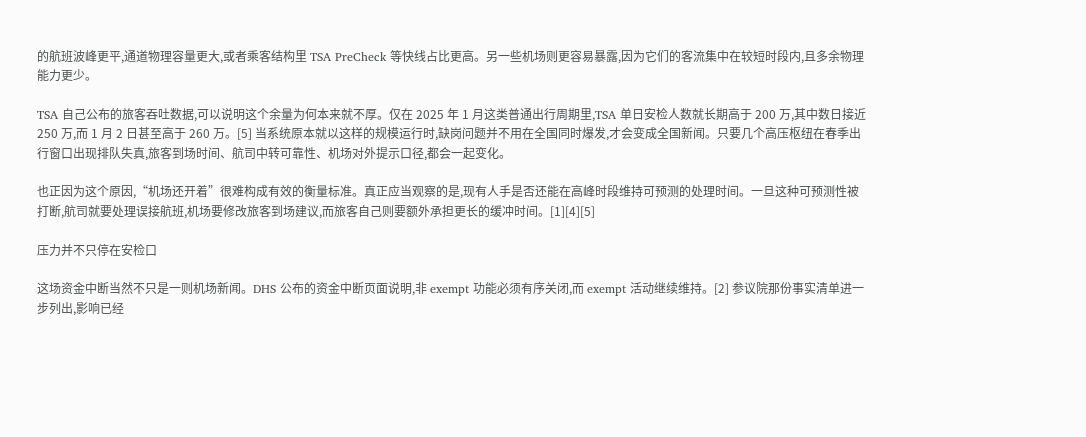的航班波峰更平,通道物理容量更大,或者乘客结构里 TSA PreCheck 等快线占比更高。另一些机场则更容易暴露,因为它们的客流集中在较短时段内,且多余物理能力更少。

TSA 自己公布的旅客吞吐数据,可以说明这个余量为何本来就不厚。仅在 2025 年 1 月这类普通出行周期里,TSA 单日安检人数就长期高于 200 万,其中数日接近 250 万,而 1 月 2 日甚至高于 260 万。[5] 当系统原本就以这样的规模运行时,缺岗问题并不用在全国同时爆发,才会变成全国新闻。只要几个高压枢纽在春季出行窗口出现排队失真,旅客到场时间、航司中转可靠性、机场对外提示口径,都会一起变化。

也正因为这个原因,“机场还开着”很难构成有效的衡量标准。真正应当观察的是,现有人手是否还能在高峰时段维持可预测的处理时间。一旦这种可预测性被打断,航司就要处理误接航班,机场要修改旅客到场建议,而旅客自己则要额外承担更长的缓冲时间。[1][4][5]

压力并不只停在安检口

这场资金中断当然不只是一则机场新闻。DHS 公布的资金中断页面说明,非 exempt 功能必须有序关闭,而 exempt 活动继续维持。[2] 参议院那份事实清单进一步列出,影响已经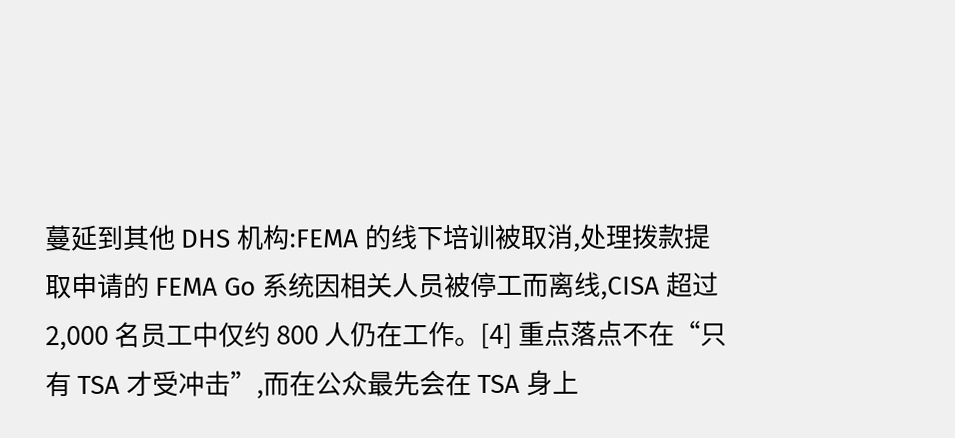蔓延到其他 DHS 机构:FEMA 的线下培训被取消,处理拨款提取申请的 FEMA Go 系统因相关人员被停工而离线,CISA 超过 2,000 名员工中仅约 800 人仍在工作。[4] 重点落点不在“只有 TSA 才受冲击”,而在公众最先会在 TSA 身上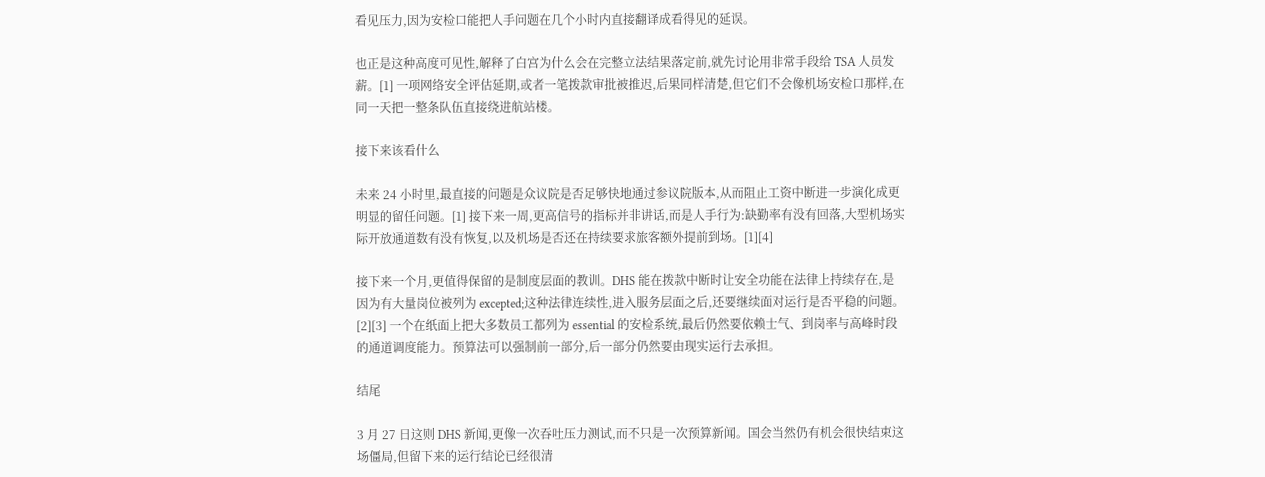看见压力,因为安检口能把人手问题在几个小时内直接翻译成看得见的延误。

也正是这种高度可见性,解释了白宫为什么会在完整立法结果落定前,就先讨论用非常手段给 TSA 人员发薪。[1] 一项网络安全评估延期,或者一笔拨款审批被推迟,后果同样清楚,但它们不会像机场安检口那样,在同一天把一整条队伍直接绕进航站楼。

接下来该看什么

未来 24 小时里,最直接的问题是众议院是否足够快地通过参议院版本,从而阻止工资中断进一步演化成更明显的留任问题。[1] 接下来一周,更高信号的指标并非讲话,而是人手行为:缺勤率有没有回落,大型机场实际开放通道数有没有恢复,以及机场是否还在持续要求旅客额外提前到场。[1][4]

接下来一个月,更值得保留的是制度层面的教训。DHS 能在拨款中断时让安全功能在法律上持续存在,是因为有大量岗位被列为 excepted;这种法律连续性,进入服务层面之后,还要继续面对运行是否平稳的问题。[2][3] 一个在纸面上把大多数员工都列为 essential 的安检系统,最后仍然要依赖士气、到岗率与高峰时段的通道调度能力。预算法可以强制前一部分,后一部分仍然要由现实运行去承担。

结尾

3 月 27 日这则 DHS 新闻,更像一次吞吐压力测试,而不只是一次预算新闻。国会当然仍有机会很快结束这场僵局,但留下来的运行结论已经很清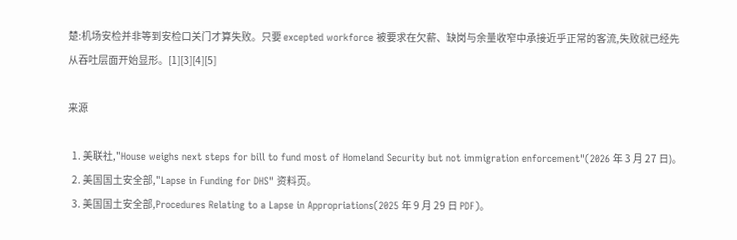楚:机场安检并非等到安检口关门才算失败。只要 excepted workforce 被要求在欠薪、缺岗与余量收窄中承接近乎正常的客流,失败就已经先从吞吐层面开始显形。[1][3][4][5]

来源

  1. 美联社,"House weighs next steps for bill to fund most of Homeland Security but not immigration enforcement"(2026 年 3 月 27 日)。
  2. 美国国土安全部,"Lapse in Funding for DHS" 资料页。
  3. 美国国土安全部,Procedures Relating to a Lapse in Appropriations(2025 年 9 月 29 日 PDF)。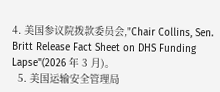4. 美国参议院拨款委员会,"Chair Collins, Sen. Britt Release Fact Sheet on DHS Funding Lapse"(2026 年 3 月)。
  5. 美国运输安全管理局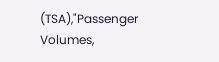(TSA),"Passenger Volumes,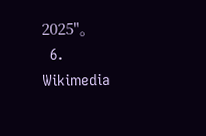2025"。
  6. Wikimedia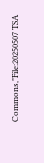Commons,"File:20250507 TSA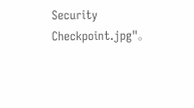Security Checkpoint.jpg"。